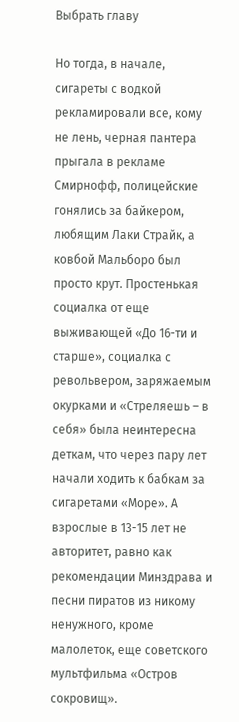Выбрать главу

Но тогда, в начале, сигареты с водкой рекламировали все, кому не лень, черная пантера прыгала в рекламе Смирнофф, полицейские гонялись за байкером, любящим Лаки Страйк, а ковбой Мальборо был просто крут. Простенькая социалка от еще выживающей «До 16-ти и старше», социалка с револьвером, заряжаемым окурками и «Стреляешь – в себя» была неинтересна деткам, что через пару лет начали ходить к бабкам за сигаретами «Море». А взрослые в 13-15 лет не авторитет, равно как рекомендации Минздрава и песни пиратов из никому ненужного, кроме малолеток, еще советского мультфильма «Остров сокровищ».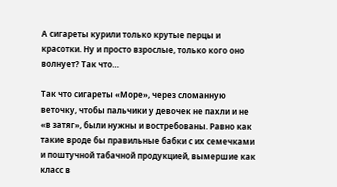А сигареты курили только крутые перцы и красотки. Ну и просто взрослые, только кого оно волнует? Так что…

Так что сигареты «Море», через сломанную веточку, чтобы пальчики у девочек не пахли и не «в затяг», были нужны и востребованы. Равно как такие вроде бы правильные бабки с их семечками и поштучной табачной продукцией, вымершие как класс в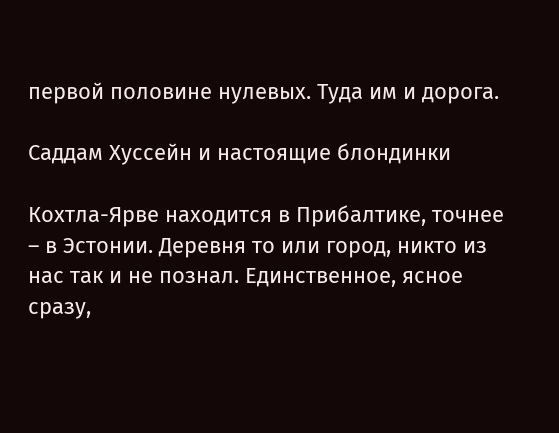первой половине нулевых. Туда им и дорога.

Саддам Хуссейн и настоящие блондинки

Кохтла-Ярве находится в Прибалтике, точнее – в Эстонии. Деревня то или город, никто из нас так и не познал. Единственное, ясное сразу,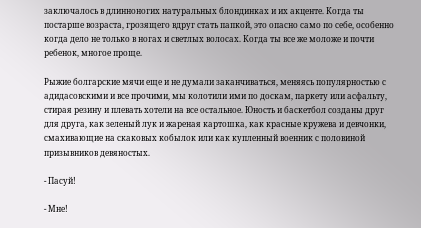заключалось в длинноногих натуральных блондинках и их акценте. Когда ты постарше возраста, грозящего вдруг стать папкой, это опасно само по себе, особенно когда дело не только в ногах и светлых волосах. Когда ты все же моложе и почти ребенок, многое проще.

Рыжие болгарские мячи еще и не думали заканчиваться, меняясь популярностью с адидасовскими и все прочими, мы колотили ими по доскам, паркету или асфальту, стирая резину и плевать хотели на все остальное. Юность и баскетбол созданы друг для друга, как зеленый лук и жареная картошка, как красные кружева и девчонки, смахивающие на скаковых кобылок или как купленный военник с половиной призывников девяностых.

- Пасуй!

- Мне!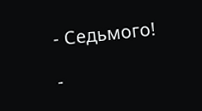- Седьмого!

-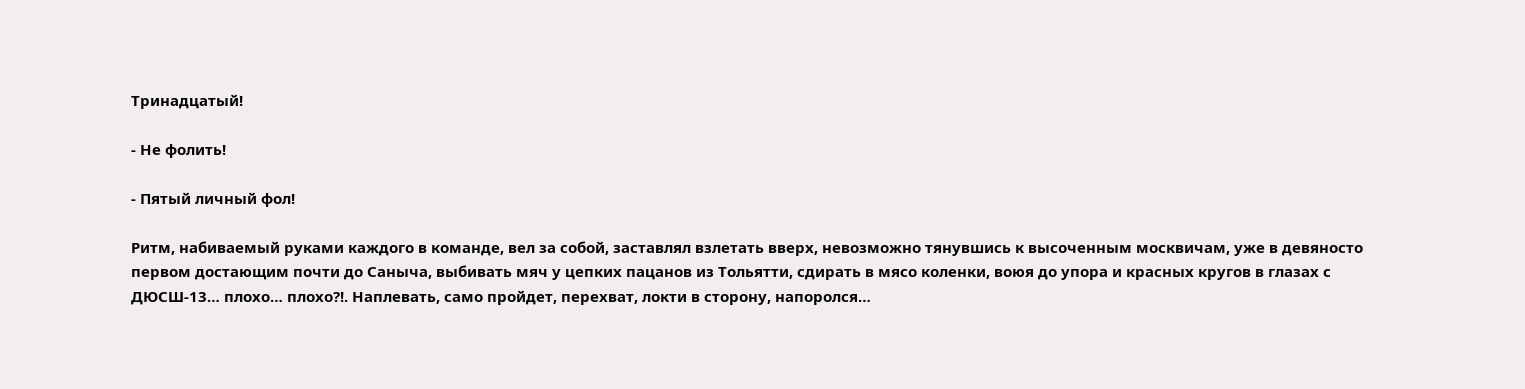Тринадцатый!

- Не фолить!

- Пятый личный фол!

Ритм, набиваемый руками каждого в команде, вел за собой, заставлял взлетать вверх, невозможно тянувшись к высоченным москвичам, уже в девяносто первом достающим почти до Саныча, выбивать мяч у цепких пацанов из Тольятти, сдирать в мясо коленки, воюя до упора и красных кругов в глазах с ДЮСШ-13… плохо… плохо?!. Наплевать, само пройдет, перехват, локти в сторону, напоролся…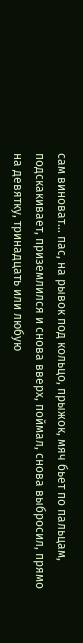сам виноват… пас, на рывок под кольцо, прыжок, мяч бьет по пальцам, подскакивает, приземлился и снова вверх, поймал, снова выбросил, прямо на девятку, тринадцать или любую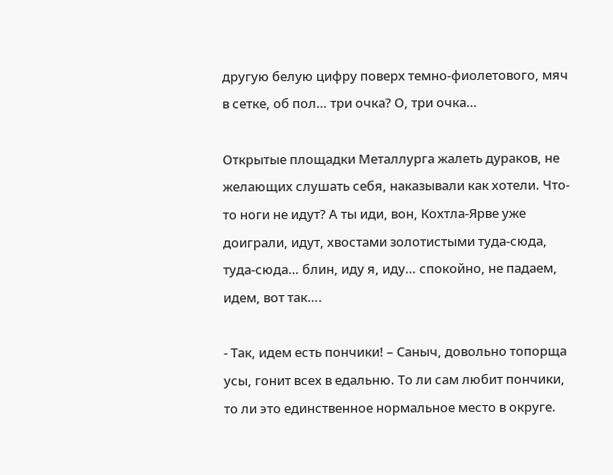другую белую цифру поверх темно-фиолетового, мяч в сетке, об пол… три очка? О, три очка…

Открытые площадки Металлурга жалеть дураков, не желающих слушать себя, наказывали как хотели. Что-то ноги не идут? А ты иди, вон, Кохтла-Ярве уже доиграли, идут, хвостами золотистыми туда-сюда, туда-сюда… блин, иду я, иду… спокойно, не падаем, идем, вот так….

- Так, идем есть пончики! – Саныч, довольно топорща усы, гонит всех в едальню. То ли сам любит пончики, то ли это единственное нормальное место в округе.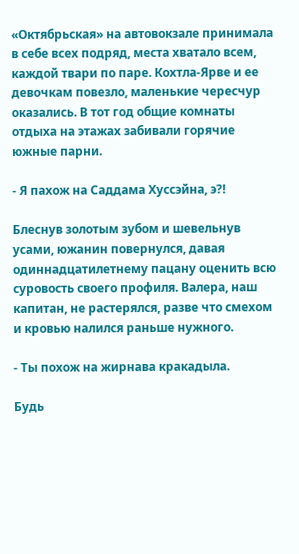«Октябрьская» на автовокзале принимала в себе всех подряд, места хватало всем, каждой твари по паре. Кохтла-Ярве и ее девочкам повезло, маленькие чересчур оказались. В тот год общие комнаты отдыха на этажах забивали горячие южные парни.

- Я пахож на Саддама Хуссэйна, э?!

Блеснув золотым зубом и шевельнув усами, южанин повернулся, давая одиннадцатилетнему пацану оценить всю суровость своего профиля. Валера, наш капитан, не растерялся, разве что смехом и кровью налился раньше нужного.

- Ты похож на жирнава кракадыла.

Будь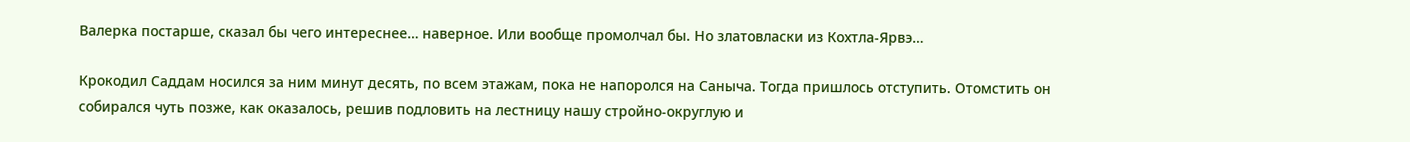Валерка постарше, сказал бы чего интереснее… наверное. Или вообще промолчал бы. Но златовласки из Кохтла-Ярвэ…

Крокодил Саддам носился за ним минут десять, по всем этажам, пока не напоролся на Саныча. Тогда пришлось отступить. Отомстить он собирался чуть позже, как оказалось, решив подловить на лестницу нашу стройно-округлую и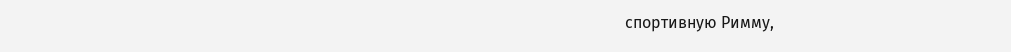спортивную Римму,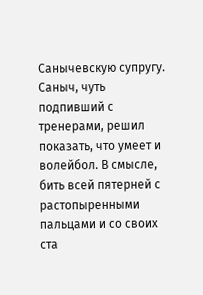Санычевскую супругу. Саныч, чуть подпивший с тренерами, решил показать, что умеет и волейбол. В смысле, бить всей пятерней с растопыренными пальцами и со своих ста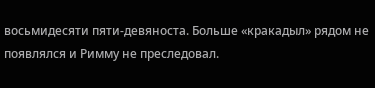восьмидесяти пяти-девяноста. Больше «кракадыл» рядом не появлялся и Римму не преследовал.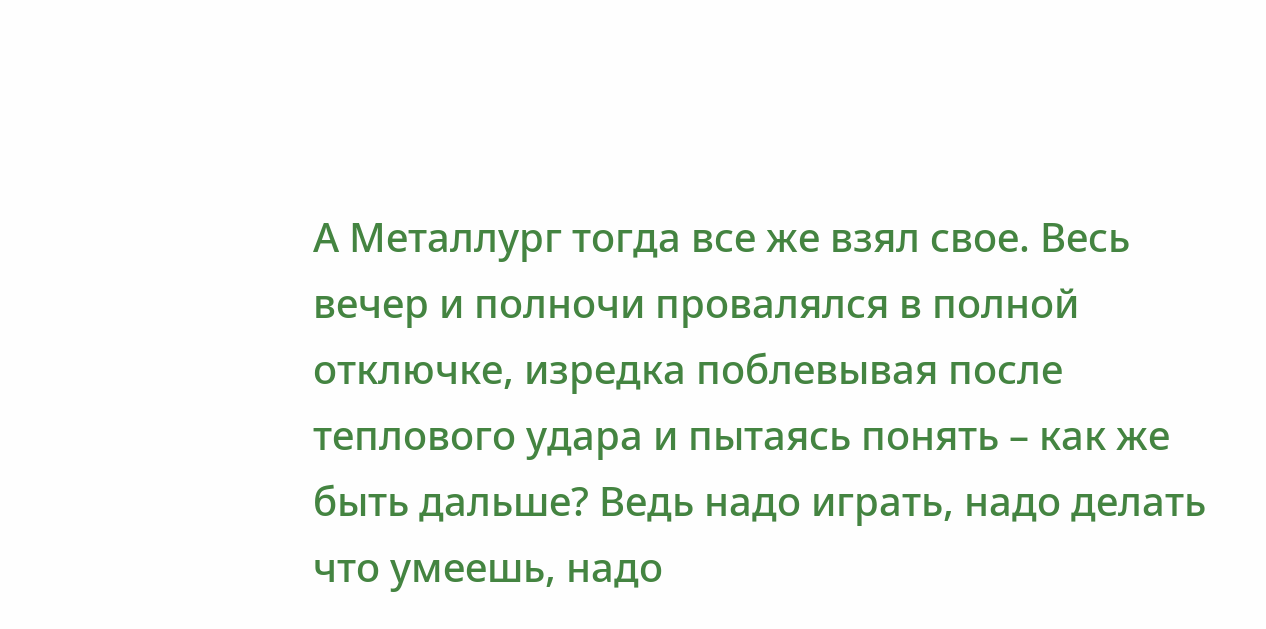А Металлург тогда все же взял свое. Весь вечер и полночи провалялся в полной отключке, изредка поблевывая после теплового удара и пытаясь понять – как же быть дальше? Ведь надо играть, надо делать что умеешь, надо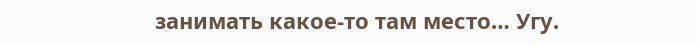занимать какое-то там место… Угу.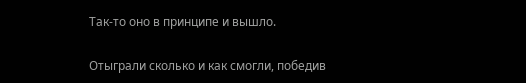Так-то оно в принципе и вышло.

Отыграли сколько и как смогли, победив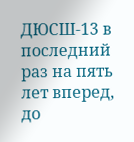ДЮСШ-13 в последний раз на пять лет вперед, до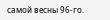самой весны 96-го.